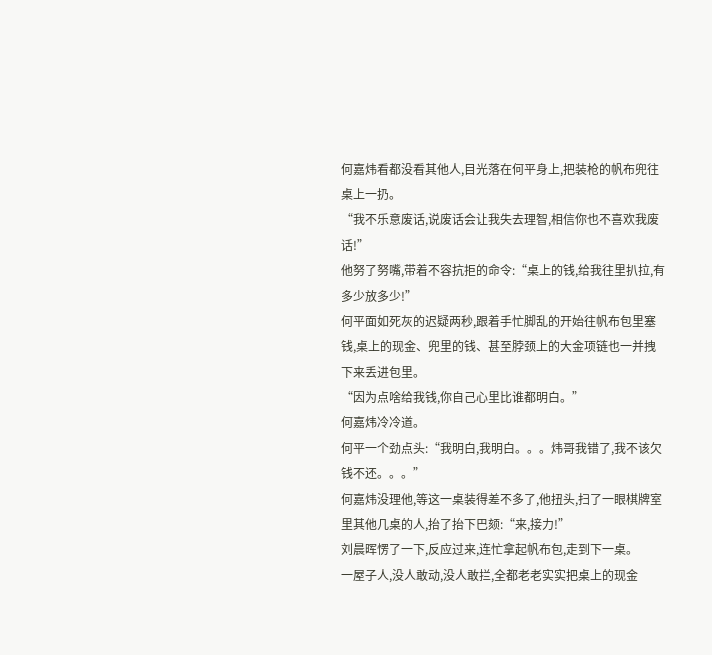何嘉炜看都没看其他人,目光落在何平身上,把装枪的帆布兜往桌上一扔。
“我不乐意废话,说废话会让我失去理智,相信你也不喜欢我废话!”
他努了努嘴,带着不容抗拒的命令:“桌上的钱,给我往里扒拉,有多少放多少!”
何平面如死灰的迟疑两秒,跟着手忙脚乱的开始往帆布包里塞钱,桌上的现金、兜里的钱、甚至脖颈上的大金项链也一并拽下来丢进包里。
“因为点啥给我钱,你自己心里比谁都明白。”
何嘉炜冷冷道。
何平一个劲点头:“我明白,我明白。。。炜哥我错了,我不该欠钱不还。。。”
何嘉炜没理他,等这一桌装得差不多了,他扭头,扫了一眼棋牌室里其他几桌的人,抬了抬下巴颏:“来,接力!”
刘晨晖愣了一下,反应过来,连忙拿起帆布包,走到下一桌。
一屋子人,没人敢动,没人敢拦,全都老老实实把桌上的现金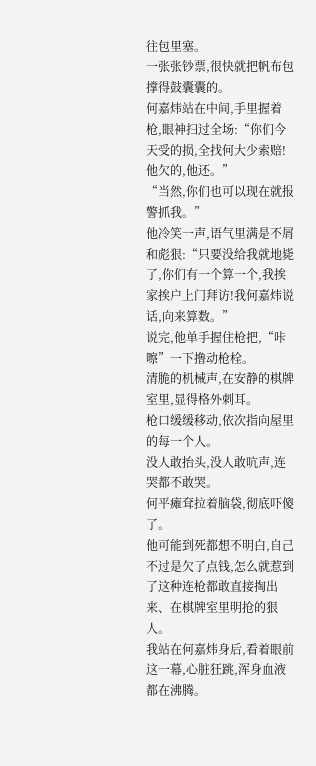往包里塞。
一张张钞票,很快就把帆布包撑得鼓囊囊的。
何嘉炜站在中间,手里握着枪,眼神扫过全场:“你们今天受的损,全找何大少索赔!他欠的,他还。”
“当然,你们也可以现在就报警抓我。”
他冷笑一声,语气里满是不屑和彪狠:“只要没给我就地毙了,你们有一个算一个,我挨家挨户上门拜访!我何嘉炜说话,向来算数。”
说完,他单手握住枪把,“咔嚓”一下撸动枪栓。
清脆的机械声,在安静的棋牌室里,显得格外刺耳。
枪口缓缓移动,依次指向屋里的每一个人。
没人敢抬头,没人敢吭声,连哭都不敢哭。
何平瘫耷拉着脑袋,彻底吓傻了。
他可能到死都想不明白,自己不过是欠了点钱,怎么就惹到了这种连枪都敢直接掏出来、在棋牌室里明抢的狠人。
我站在何嘉炜身后,看着眼前这一幕,心脏狂跳,浑身血液都在沸腾。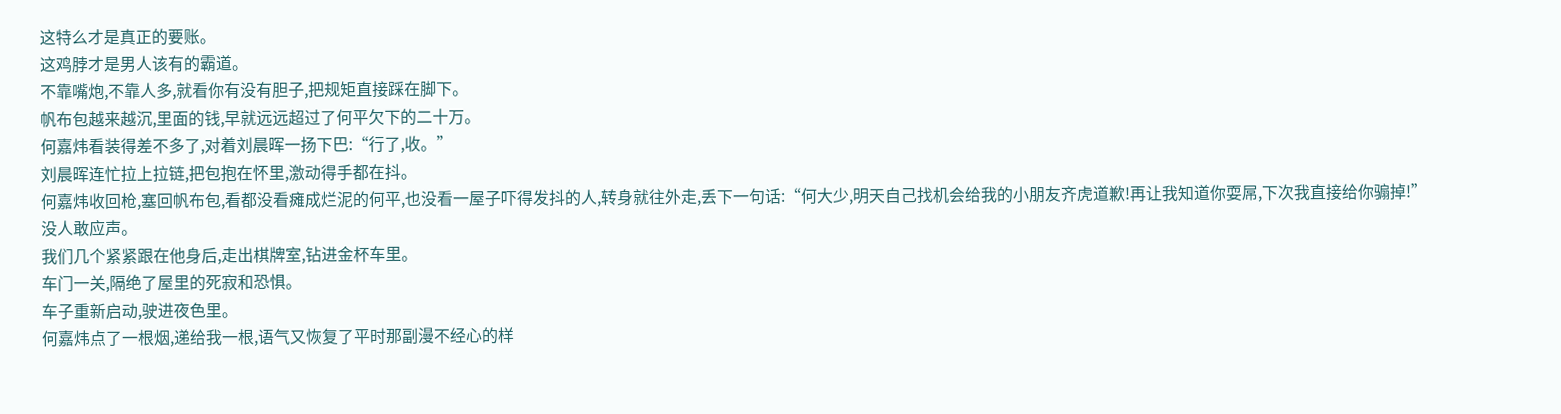这特么才是真正的要账。
这鸡脖才是男人该有的霸道。
不靠嘴炮,不靠人多,就看你有没有胆子,把规矩直接踩在脚下。
帆布包越来越沉,里面的钱,早就远远超过了何平欠下的二十万。
何嘉炜看装得差不多了,对着刘晨晖一扬下巴:“行了,收。”
刘晨晖连忙拉上拉链,把包抱在怀里,激动得手都在抖。
何嘉炜收回枪,塞回帆布包,看都没看瘫成烂泥的何平,也没看一屋子吓得发抖的人,转身就往外走,丢下一句话:“何大少,明天自己找机会给我的小朋友齐虎道歉!再让我知道你耍屌,下次我直接给你骟掉!”
没人敢应声。
我们几个紧紧跟在他身后,走出棋牌室,钻进金杯车里。
车门一关,隔绝了屋里的死寂和恐惧。
车子重新启动,驶进夜色里。
何嘉炜点了一根烟,递给我一根,语气又恢复了平时那副漫不经心的样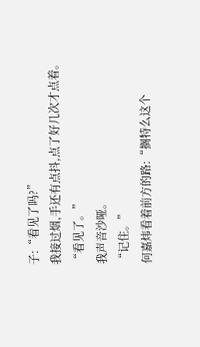子:“看见了吗?”
我接过烟,手还有点抖,点了好几次才点着。
“看见了。”
我声音沙哑。
“记住。”
何嘉炜看着前方的路:“搁特么这个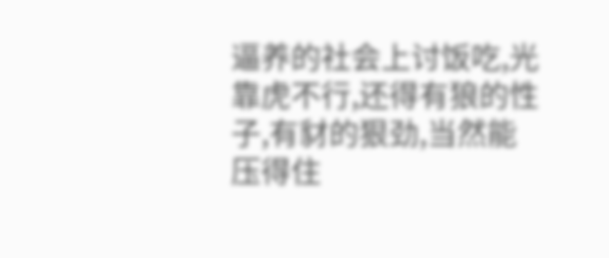逼养的社会上讨饭吃,光靠虎不行,还得有狼的性子,有豺的狠劲,当然能压得住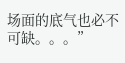场面的底气也必不可缺。。。”